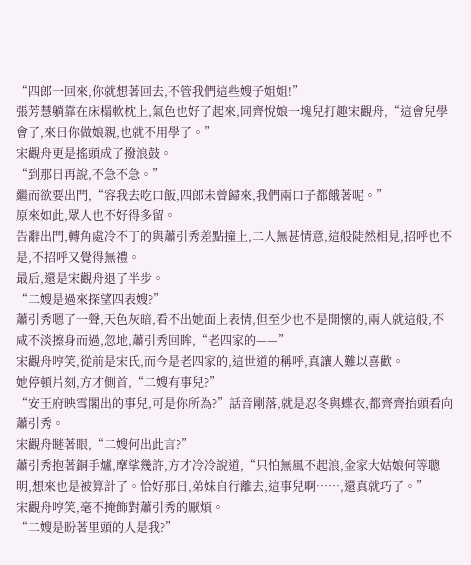“四郎一回來,你就想著回去,不管我們這些嫂子姐姐!”
張芳慧躺靠在床榻軟枕上,氣色也好了起來,同齊悅娘一塊兒打趣宋觀舟,“這會兒學會了,來日你做娘親,也就不用學了。”
宋觀舟更是搖頭成了撥浪鼓。
“到那日再說,不急不急。”
繼而欲要出門,“容我去吃口飯,四郎未曾歸來,我們兩口子都餓著呢。”
原來如此,眾人也不好得多留。
告辭出門,轉角處冷不丁的與蕭引秀差點撞上,二人無甚情意,這般陡然相見,招呼也不是,不招呼又覺得無禮。
最后,還是宋觀舟退了半步。
“二嫂是過來探望四表嫂?”
蕭引秀嗯了一聲,天色灰暗,看不出她面上表情,但至少也不是開懷的,兩人就這般,不咸不淡擦身而過,忽地,蕭引秀回眸,“老四家的——”
宋觀舟哼笑,從前是宋氏,而今是老四家的,這世道的稱呼,真讓人難以喜歡。
她停頓片刻,方才側首,“二嫂有事兒?”
“安王府映雪閣出的事兒,可是你所為?”話音剛落,就是忍冬與蝶衣,都齊齊抬頭看向蕭引秀。
宋觀舟瞇著眼,“二嫂何出此言?”
蕭引秀抱著銅手爐,摩挲幾許,方才冷冷說道,“只怕無風不起浪,金家大姑娘何等聰明,想來也是被算計了。恰好那日,弟妹自行離去,這事兒啊……,還真就巧了。”
宋觀舟哼笑,毫不掩飾對蕭引秀的厭煩。
“二嫂是盼著里頭的人是我?”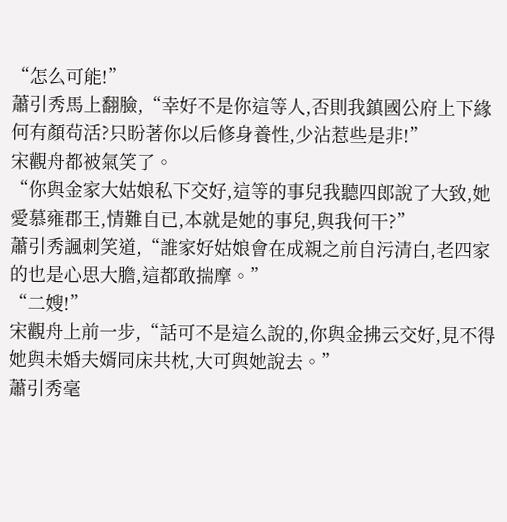“怎么可能!”
蕭引秀馬上翻臉,“幸好不是你這等人,否則我鎮國公府上下緣何有顏茍活?只盼著你以后修身養性,少沾惹些是非!”
宋觀舟都被氣笑了。
“你與金家大姑娘私下交好,這等的事兒我聽四郎說了大致,她愛慕雍郡王,情難自已,本就是她的事兒,與我何干?”
蕭引秀諷刺笑道,“誰家好姑娘會在成親之前自污清白,老四家的也是心思大膽,這都敢揣摩。”
“二嫂!”
宋觀舟上前一步,“話可不是這么說的,你與金拂云交好,見不得她與未婚夫婿同床共枕,大可與她說去。”
蕭引秀毫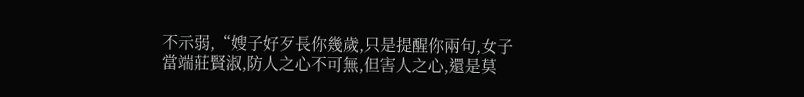不示弱,“嫂子好歹長你幾歲,只是提醒你兩句,女子當端莊賢淑,防人之心不可無,但害人之心,還是莫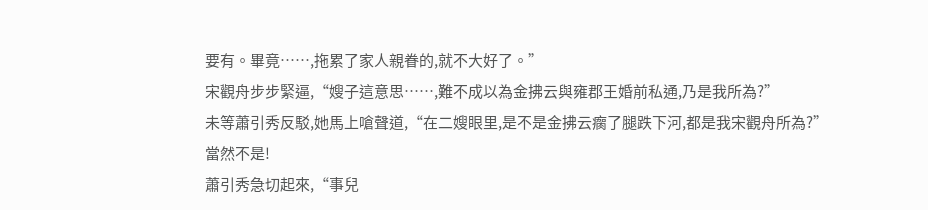要有。畢竟……,拖累了家人親眷的,就不大好了。”
宋觀舟步步緊逼,“嫂子這意思……,難不成以為金拂云與雍郡王婚前私通,乃是我所為?”
未等蕭引秀反駁,她馬上嗆聲道,“在二嫂眼里,是不是金拂云瘸了腿跌下河,都是我宋觀舟所為?”
當然不是!
蕭引秀急切起來,“事兒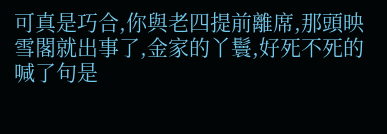可真是巧合,你與老四提前離席,那頭映雪閣就出事了,金家的丫鬟,好死不死的喊了句是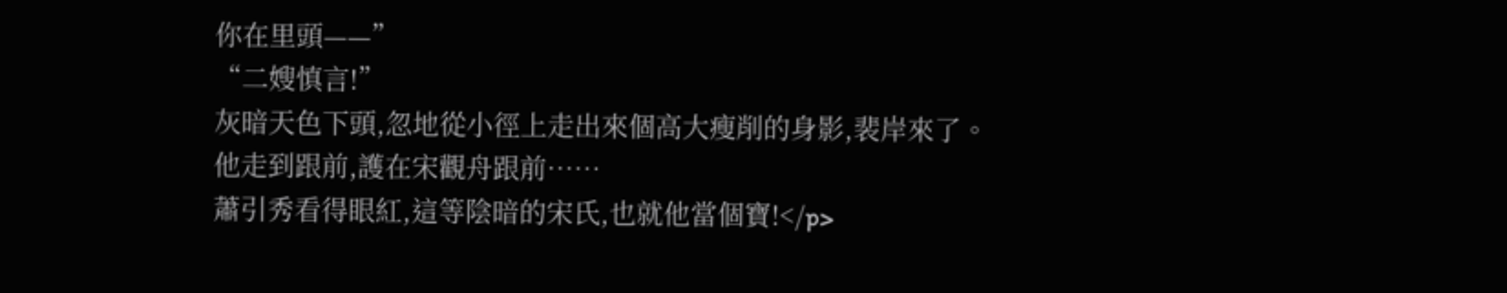你在里頭——”
“二嫂慎言!”
灰暗天色下頭,忽地從小徑上走出來個高大瘦削的身影,裴岸來了。
他走到跟前,護在宋觀舟跟前……
蕭引秀看得眼紅,這等陰暗的宋氏,也就他當個寶!</p>